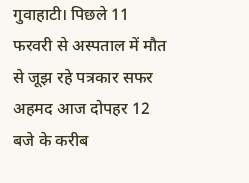गुवाहाटी। पिछले 11 फरवरी से अस्पताल में मौत से जूझ रहे पत्रकार सफर अहमद आज दोपहर 12 बजे के करीब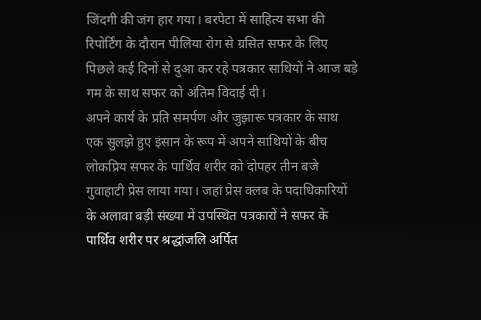जिंदगी की जंग हार गया। बरपेटा में साहित्य सभा की रिपोर्टिंग के दौरान पीलिया रोग से ग्रसित सफर के लिए पिछले कई दिनों से दुआ कर रहे पत्रकार साथियों ने आज बड़े गम के साथ सफर को अंतिम विदाई दी।
अपने कार्य के प्रति समर्पण और जुझारू पत्रकार के साथ एक सुलझे हुए इंसान के रूप में अपने साथियों के बीच लोकप्रिय सफर के पार्थिव शरीर को दोपहर तीन बजे गुवाहाटी प्रेस लाया गया। जहां प्रेस क्लब के पदाधिकारियों के अलावा बड़ी संख्या में उपस्थित पत्रकारों ने सफर के पार्थिव शरीर पर श्रद्धांजलि अर्पित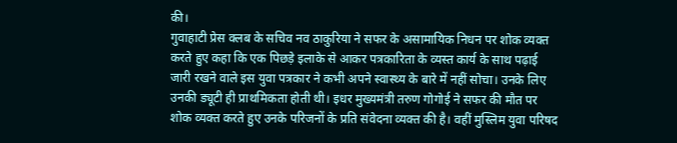की।
गुवाहाटी प्रेस क्लब के सचिव नव ठाकुरिया ने सफर के असामायिक निधन पर शोक व्यक्त करते हुए कहा कि एक पिछड़े इलाके से आकर पत्रकारिता के व्यस्त कार्य के साथ पढ़ाई जारी रखने वाले इस युवा पत्रकार ने कभी अपने स्वास्थ्य के बारे में नहीं सोचा। उनके लिए उनकी ड्यूटी ही प्राथमिकता होती थी। इधर मुख्यमंत्री तरुण गोगोई ने सफर की मौत पर शोक व्यक्त करते हुए उनके परिजनों के प्रति संवेदना व्यक्त की है। वहीं मुस्लिम युवा परिषद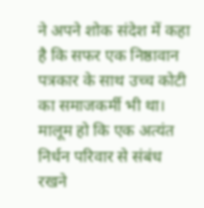ने अपने शोक संदेश में कहा है कि सफर एक निष्ठावान पत्रकार के साथ उच्च कोटी का समाजकर्मी भी था।
मालूम हो कि एक अत्यंत निर्धन परिवार से संबंध रखने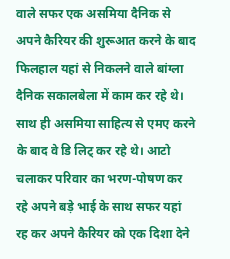वाले सफर एक असमिया दैनिक से अपने कैरियर की शुरूआत करने के बाद फिलहाल यहां से निकलने वाले बांग्ला दैनिक सकालबेला में काम कर रहे थे। साथ ही असमिया साहित्य से एमए करने के बाद वे डि लिट् कर रहे थे। आटो चलाकर परिवार का भरण-पोषण कर रहे अपने बड़े भाई के साथ सफर यहां रह कर अपने कैरियर को एक दिशा देने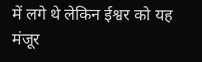में लगे थे लेकिन ईश्वर को यह मंजूर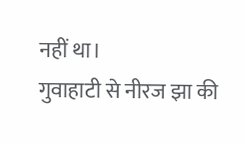नहीं था।
गुवाहाटी से नीरज झा की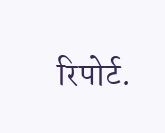रिपोर्ट.